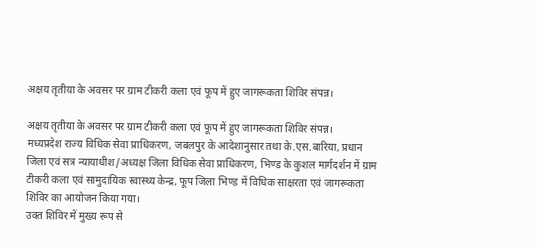अक्षय तृतीया के अवसर पर ग्राम टीकरी कला एवं फूप में हुए जागरूकता शिविर संपन्न।

अक्षय तृतीया के अवसर पर ग्राम टीकरी कला एवं फूप में हुए जागरूकता शिविर संपन्न।
मध्यप्रदेश राज्य विधिक सेवा प्राधिकरण, जबलपुर के आदेशानुसार तथा के.एस.बारिया, प्रधान जिला एवं सत्र न्यायाधीश/अध्यक्ष जिला विधिक सेवा प्राधिकरण, भिण्ड के कुशल मार्गदर्शन में ग्राम टीकरी कला एवं सामुदायिक स्वास्थ्य केन्द्र, फूप जिला भिण्ड में विधिक साक्षरता एवं जागरूकता शिविर का आयोजन किया गया।
उक्त शिविर में मुख्य रूप से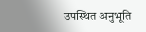उपस्थित अनुभूति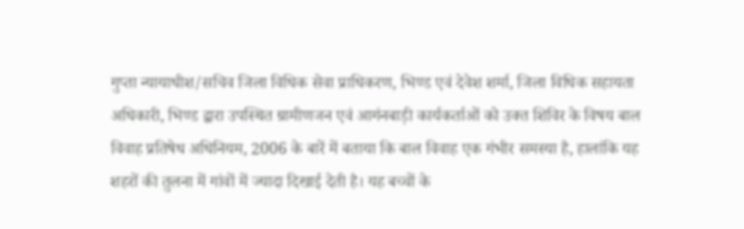गुप्ता न्यायाधीश/सचिव जिला विधिक सेवा प्राधिकरण, भिण्ड एवं देवेश शर्मा, जिला विधिक सहायता अधिकारी, भिण्ड द्वारा उपस्थित ग्रामीणजन एवं आगंनबाड़ी कार्यकर्ताओं को उक्त शिविर के विषय बाल विवाह प्रतिषेध अधिनियम, 2006 के बारें में बताया कि बाल विवाह एक गंभीर समस्या है, हालांकि यह शहरों की तुलना में गांवों में ज्यादा दिखाई देती है। यह बच्चों के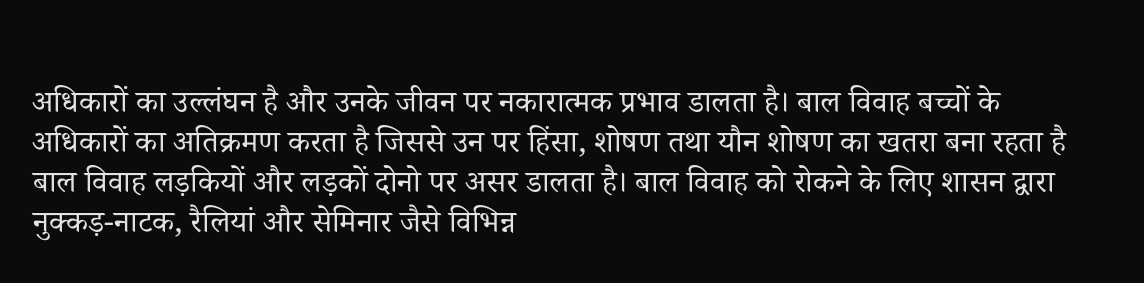अधिकारों का उल्लंघन है और उनके जीवन पर नकारात्मक प्रभाव डालता है। बाल विवाह बच्चों के अधिकारों का अतिक्रमण करता है जिससे उन पर हिंसा, शोषण तथा यौन शोषण का खतरा बना रहता है बाल विवाह लड़कियों और लड़कों दोनो पर असर डालता है। बाल विवाह को रोकने के लिए शासन द्वारा नुक्कड़-नाटक, रैलियां और सेमिनार जैसे विभिन्न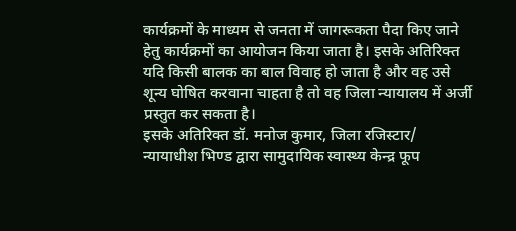कार्यक्रमों के माध्यम से जनता में जागरूकता पैदा किए जाने हेतु कार्यक्रमों का आयोजन किया जाता है। इसके अतिरिक्त यदि किसी बालक का बाल विवाह हो जाता है और वह उसे शून्य घोषित करवाना चाहता है तो वह जिला न्यायालय में अर्जी प्रस्तुत कर सकता है।
इसके अतिरिक्त डॉ. मनोज कुमार, जिला रजिस्टार/ न्यायाधीश भिण्ड द्वारा सामुदायिक स्वास्थ्य केन्द्र फूप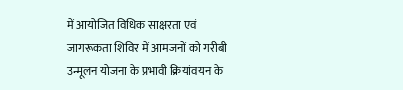में आयोजित विधिक साक्षरता एवं जागरूकता शिविर में आमजनों को गरीबी उन्मूलन योजना के प्रभावी क्रियांवयन के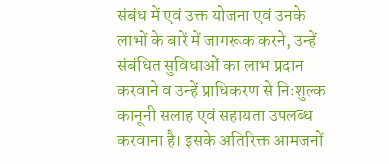संबंध में एवं उक्त योजना एवं उनके लाभों के बारें में जागरूक करने, उन्हें संबंधित सुविधाओं का लाभ प्रदान करवाने व उन्हें प्राधिकरण से निःशुल्क कानूनी सलाह एवं सहायता उपलब्ध करवाना है। इसके अतिरिक्त आमजनों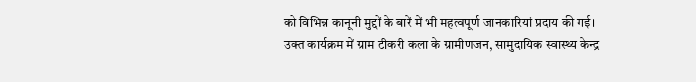को विभिन्न कानूनी मुद्दों के बारें में भी महत्वपूर्ण जानकारियां प्रदाय की गई।
उक्त कार्यक्रम में ग्राम टीकरी कला के ग्रामीणजन, सामुदायिक स्वास्थ्य केन्द्र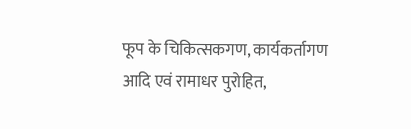फूप के चिकित्सकगण, कार्यकर्तागण आदि एवं रामाधर पुरोहित,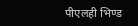पीएलही भिण्ड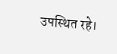उपस्थित रहे।